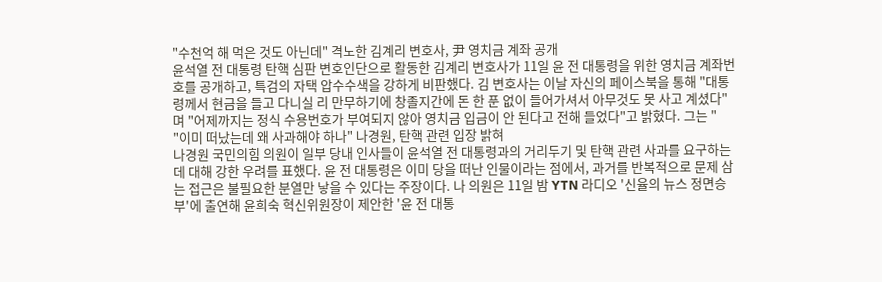"수천억 해 먹은 것도 아닌데" 격노한 김계리 변호사, 尹 영치금 계좌 공개
윤석열 전 대통령 탄핵 심판 변호인단으로 활동한 김계리 변호사가 11일 윤 전 대통령을 위한 영치금 계좌번호를 공개하고, 특검의 자택 압수수색을 강하게 비판했다. 김 변호사는 이날 자신의 페이스북을 통해 "대통령께서 현금을 들고 다니실 리 만무하기에 창졸지간에 돈 한 푼 없이 들어가셔서 아무것도 못 사고 계셨다"며 "어제까지는 정식 수용번호가 부여되지 않아 영치금 입금이 안 된다고 전해 들었다"고 밝혔다. 그는 "
"이미 떠났는데 왜 사과해야 하나" 나경원, 탄핵 관련 입장 밝혀
나경원 국민의힘 의원이 일부 당내 인사들이 윤석열 전 대통령과의 거리두기 및 탄핵 관련 사과를 요구하는 데 대해 강한 우려를 표했다. 윤 전 대통령은 이미 당을 떠난 인물이라는 점에서, 과거를 반복적으로 문제 삼는 접근은 불필요한 분열만 낳을 수 있다는 주장이다. 나 의원은 11일 밤 YTN 라디오 '신율의 뉴스 정면승부'에 출연해 윤희숙 혁신위원장이 제안한 '윤 전 대통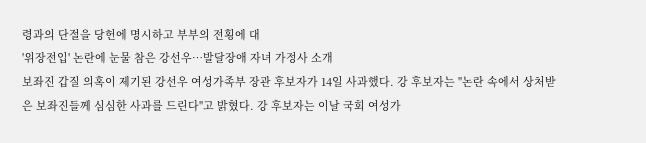령과의 단절을 당헌에 명시하고 부부의 전횡에 대
'위장전입' 논란에 눈물 참은 강선우…발달장애 자녀 가정사 소개
보좌진 갑질 의혹이 제기된 강선우 여성가족부 장관 후보자가 14일 사과했다. 강 후보자는 "논란 속에서 상처받은 보좌진들께 심심한 사과를 드린다"고 밝혔다. 강 후보자는 이날 국회 여성가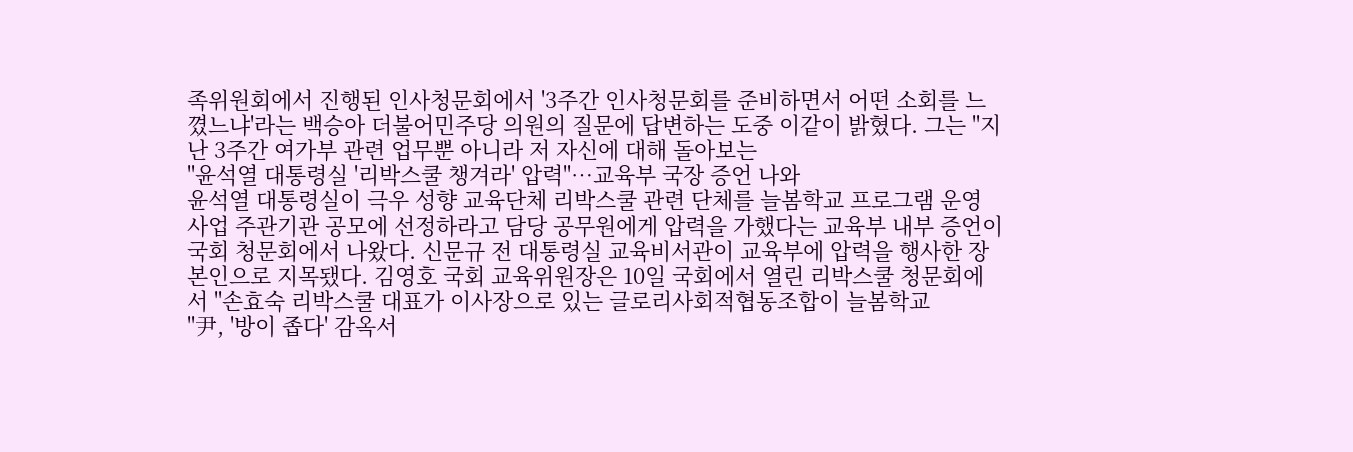족위원회에서 진행된 인사청문회에서 '3주간 인사청문회를 준비하면서 어떤 소회를 느꼈느냐'라는 백승아 더불어민주당 의원의 질문에 답변하는 도중 이같이 밝혔다. 그는 "지난 3주간 여가부 관련 업무뿐 아니라 저 자신에 대해 돌아보는
"윤석열 대통령실 '리박스쿨 챙겨라' 압력"…교육부 국장 증언 나와
윤석열 대통령실이 극우 성향 교육단체 리박스쿨 관련 단체를 늘봄학교 프로그램 운영 사업 주관기관 공모에 선정하라고 담당 공무원에게 압력을 가했다는 교육부 내부 증언이 국회 청문회에서 나왔다. 신문규 전 대통령실 교육비서관이 교육부에 압력을 행사한 장본인으로 지목됐다. 김영호 국회 교육위원장은 10일 국회에서 열린 리박스쿨 청문회에서 "손효숙 리박스쿨 대표가 이사장으로 있는 글로리사회적협동조합이 늘봄학교
"尹, '방이 좁다' 감옥서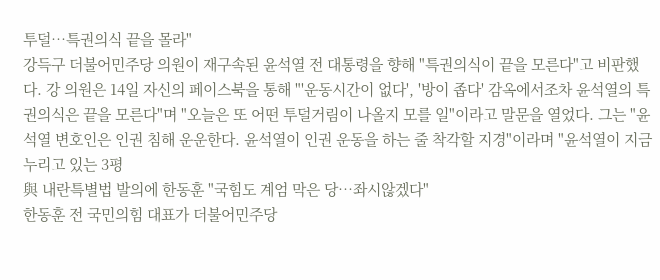투덜…특권의식 끝을 몰라"
강득구 더불어민주당 의원이 재구속된 윤석열 전 대통령을 향해 "특권의식이 끝을 모른다"고 비판했다. 강 의원은 14일 자신의 페이스북을 통해 "'운동시간이 없다', '방이 좁다' 감옥에서조차 윤석열의 특권의식은 끝을 모른다"며 "오늘은 또 어떤 투덜거림이 나올지 모를 일"이라고 말문을 열었다. 그는 "윤석열 변호인은 인권 침해 운운한다. 윤석열이 인권 운동을 하는 줄 착각할 지경"이라며 "윤석열이 지금 누리고 있는 3평
與 내란특별법 발의에 한동훈 "국힘도 계엄 막은 당…좌시않겠다"
한동훈 전 국민의힘 대표가 더불어민주당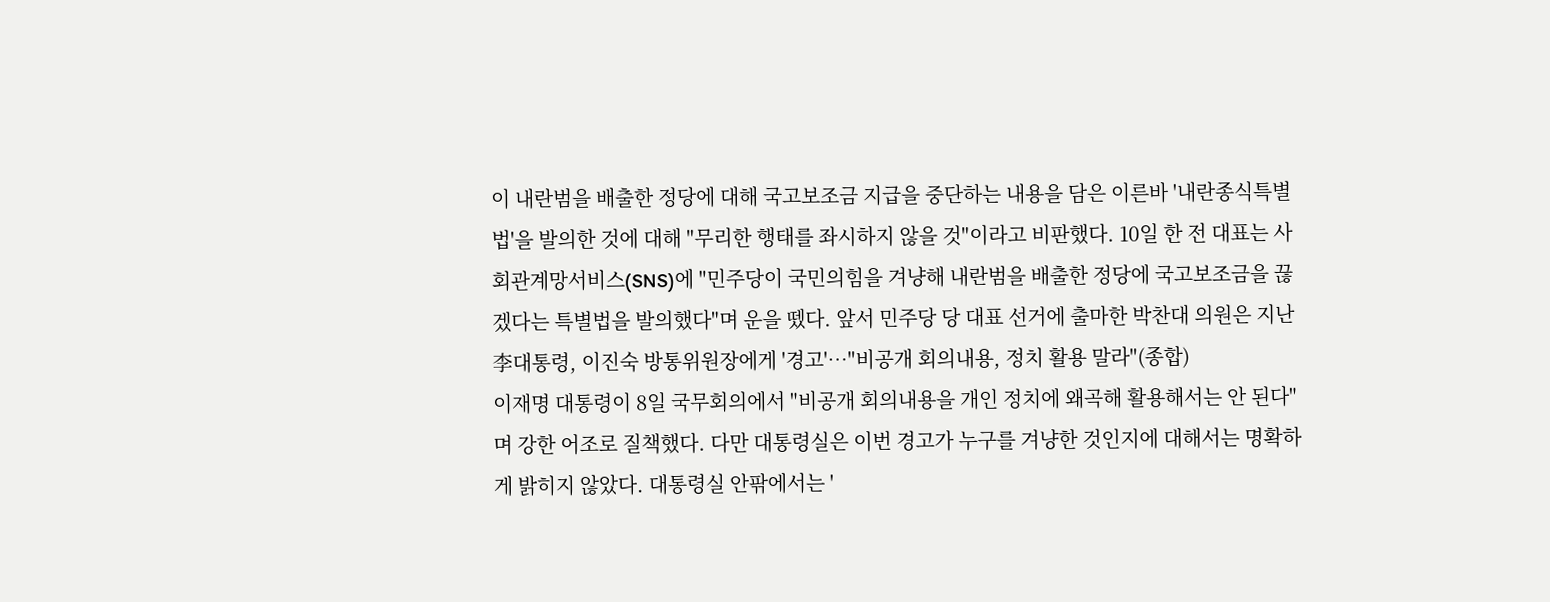이 내란범을 배출한 정당에 대해 국고보조금 지급을 중단하는 내용을 담은 이른바 '내란종식특별법'을 발의한 것에 대해 "무리한 행태를 좌시하지 않을 것"이라고 비판했다. 10일 한 전 대표는 사회관계망서비스(SNS)에 "민주당이 국민의힘을 겨냥해 내란범을 배출한 정당에 국고보조금을 끊겠다는 특별법을 발의했다"며 운을 뗐다. 앞서 민주당 당 대표 선거에 출마한 박찬대 의원은 지난
李대통령, 이진숙 방통위원장에게 '경고'…"비공개 회의내용, 정치 활용 말라"(종합)
이재명 대통령이 8일 국무회의에서 "비공개 회의내용을 개인 정치에 왜곡해 활용해서는 안 된다"며 강한 어조로 질책했다. 다만 대통령실은 이번 경고가 누구를 겨냥한 것인지에 대해서는 명확하게 밝히지 않았다. 대통령실 안팎에서는 '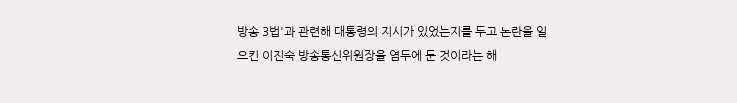방송 3법'과 관련해 대통령의 지시가 있었는지를 두고 논란을 일으킨 이진숙 방송통신위원장을 염두에 둔 것이라는 해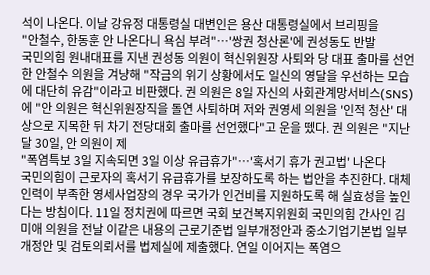석이 나온다. 이날 강유정 대통령실 대변인은 용산 대통령실에서 브리핑을
"안철수, 한동훈 안 나온다니 욕심 부려"…'쌍권 청산론'에 권성동도 반발
국민의힘 원내대표를 지낸 권성동 의원이 혁신위원장 사퇴와 당 대표 출마를 선언한 안철수 의원을 겨냥해 "작금의 위기 상황에서도 일신의 영달을 우선하는 모습에 대단히 유감"이라고 비판했다. 권 의원은 8일 자신의 사회관계망서비스(SNS)에 "안 의원은 혁신위원장직을 돌연 사퇴하며 저와 권영세 의원을 '인적 청산' 대상으로 지목한 뒤 차기 전당대회 출마를 선언했다"고 운을 뗐다. 권 의원은 "지난달 30일, 안 의원이 제
"폭염특보 3일 지속되면 3일 이상 유급휴가"…'혹서기 휴가 권고법' 나온다
국민의힘이 근로자의 혹서기 유급휴가를 보장하도록 하는 법안을 추진한다. 대체 인력이 부족한 영세사업장의 경우 국가가 인건비를 지원하도록 해 실효성을 높인다는 방침이다. 11일 정치권에 따르면 국회 보건복지위원회 국민의힘 간사인 김미애 의원을 전날 이같은 내용의 근로기준법 일부개정안과 중소기업기본법 일부개정안 및 검토의뢰서를 법제실에 제출했다. 연일 이어지는 폭염으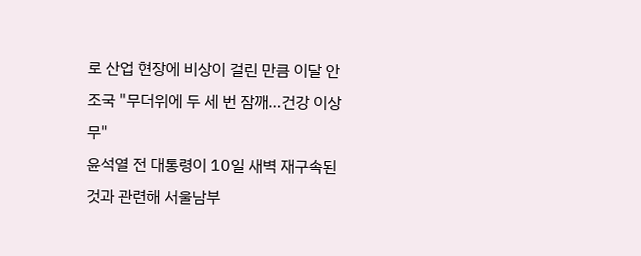로 산업 현장에 비상이 걸린 만큼 이달 안
조국 "무더위에 두 세 번 잠깨…건강 이상무"
윤석열 전 대통령이 10일 새벽 재구속된 것과 관련해 서울남부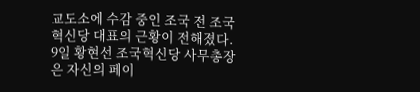교도소에 수감 중인 조국 전 조국혁신당 대표의 근황이 전해졌다. 9일 황현선 조국혁신당 사무총장은 자신의 페이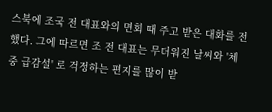스북에 조국 전 대표와의 면회 때 주고 받은 대화를 전했다. 그에 따르면 조 전 대표는 무더워진 날씨와 '체중 급감설' 로 걱정하는 편지를 많이 받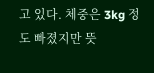고 있다. 체중은 3kg 정도 빠졌지만 뜻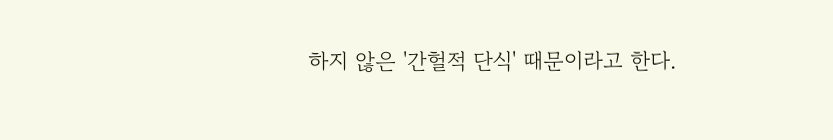하지 않은 '간헐적 단식' 때문이라고 한다.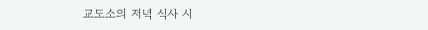교도소의 저녁 식사 시